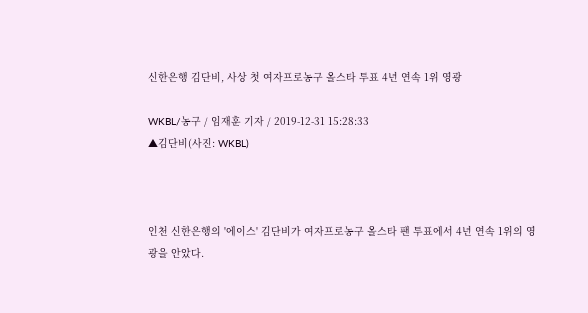신한은행 김단비, 사상 첫 여자프로농구 올스타 투표 4년 연속 1위 영광

WKBL/농구 / 임재훈 기자 / 2019-12-31 15:28:33
▲김단비(사진: WKBL)



인천 신한은행의 '에이스' 김단비가 여자프로농구 올스타 팬 투표에서 4년 연속 1위의 영광을 안았다.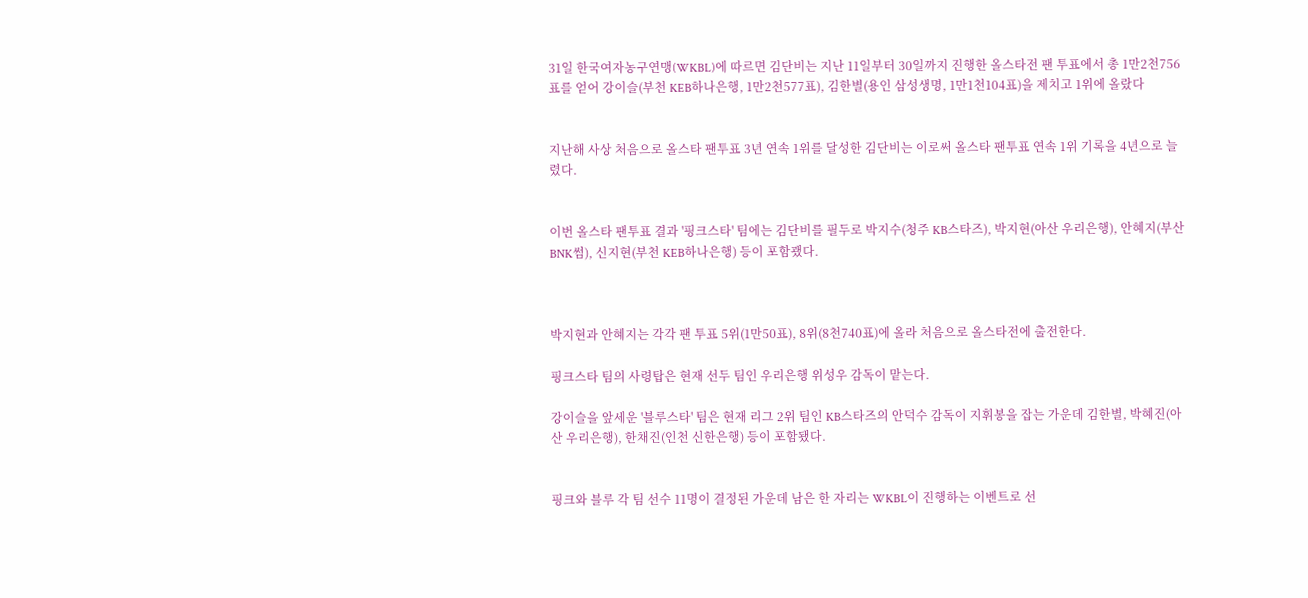31일 한국여자농구연맹(WKBL)에 따르면 김단비는 지난 11일부터 30일까지 진행한 올스타전 팬 투표에서 총 1만2천756표를 얻어 강이슬(부천 KEB하나은행, 1만2천577표), 김한별(용인 삼성생명, 1만1천104표)을 제치고 1위에 올랐다


지난해 사상 처음으로 올스타 팬투표 3년 연속 1위를 달성한 김단비는 이로써 올스타 팬투표 연속 1위 기록을 4년으로 늘렸다.


이번 올스타 팬투표 결과 '핑크스타' 팀에는 김단비를 필두로 박지수(청주 KB스타즈), 박지현(아산 우리은행), 안혜지(부산 BNK썸), 신지현(부천 KEB하나은행) 등이 포함괬다.



박지현과 안혜지는 각각 팬 투표 5위(1만50표), 8위(8천740표)에 올라 처음으로 올스타전에 출전한다.

핑크스타 팀의 사령탑은 현재 선두 팀인 우리은행 위성우 감독이 맡는다.

강이슬을 앞세운 '블루스타' 팀은 현재 리그 2위 팀인 KB스타즈의 안덕수 감독이 지휘봉을 잡는 가운데 김한별, 박혜진(아산 우리은행), 한채진(인천 신한은행) 등이 포함됐다.


핑크와 블루 각 팀 선수 11명이 결정된 가운데 남은 한 자리는 WKBL이 진행하는 이벤트로 선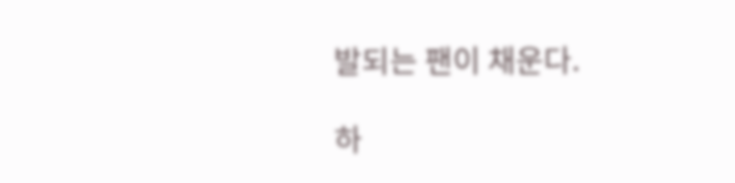발되는 팬이 채운다.

하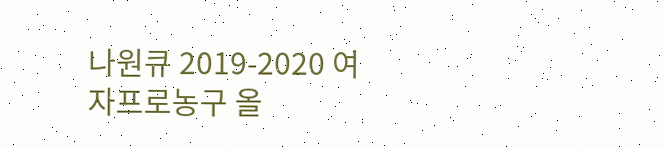나원큐 2019-2020 여자프로농구 올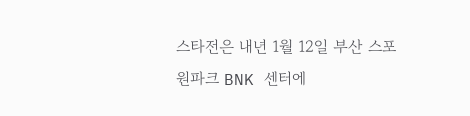스타전은 내년 1월 12일 부산 스포원파크 BNK 센터에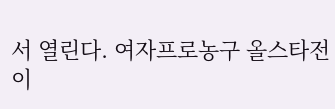서 열린다. 여자프로농구 올스타전이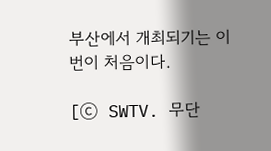부산에서 개최되기는 이번이 처음이다.

[ⓒ SWTV. 무단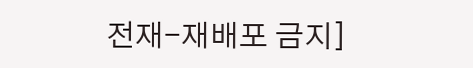전재-재배포 금지]